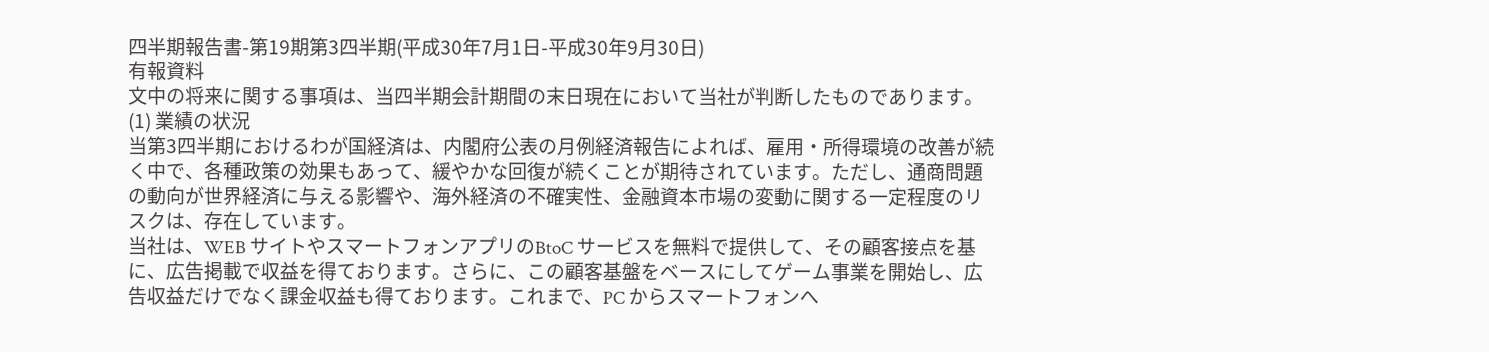四半期報告書-第19期第3四半期(平成30年7月1日-平成30年9月30日)
有報資料
文中の将来に関する事項は、当四半期会計期間の末日現在において当社が判断したものであります。
(1) 業績の状況
当第3四半期におけるわが国経済は、内閣府公表の月例経済報告によれば、雇用・所得環境の改善が続く中で、各種政策の効果もあって、緩やかな回復が続くことが期待されています。ただし、通商問題の動向が世界経済に与える影響や、海外経済の不確実性、金融資本市場の変動に関する一定程度のリスクは、存在しています。
当社は、WEB サイトやスマートフォンアプリのBtoC サービスを無料で提供して、その顧客接点を基に、広告掲載で収益を得ております。さらに、この顧客基盤をベースにしてゲーム事業を開始し、広告収益だけでなく課金収益も得ております。これまで、PC からスマートフォンへ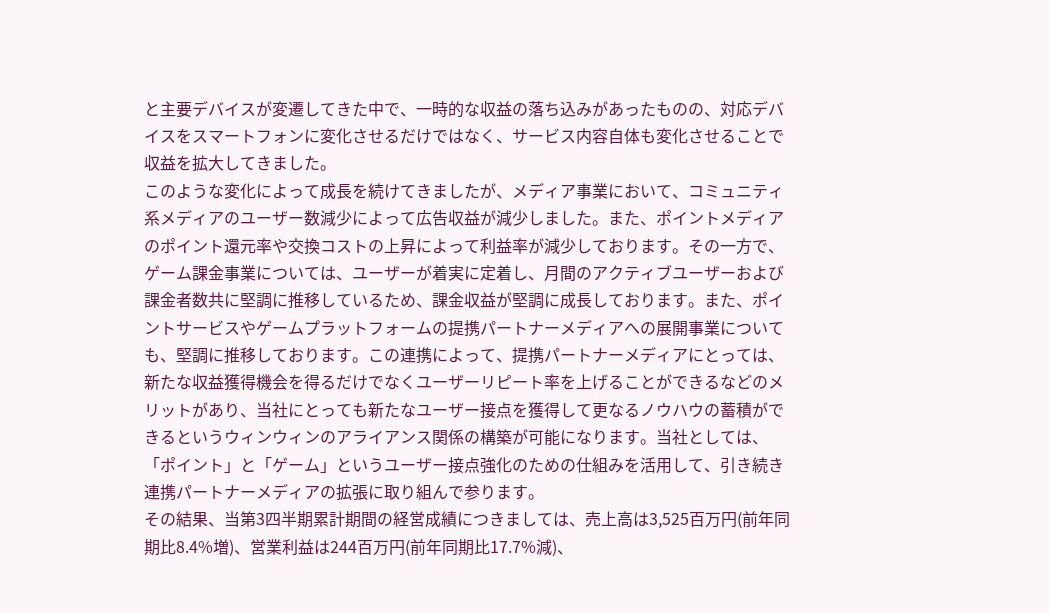と主要デバイスが変遷してきた中で、一時的な収益の落ち込みがあったものの、対応デバイスをスマートフォンに変化させるだけではなく、サービス内容自体も変化させることで収益を拡大してきました。
このような変化によって成長を続けてきましたが、メディア事業において、コミュニティ系メディアのユーザー数減少によって広告収益が減少しました。また、ポイントメディアのポイント還元率や交換コストの上昇によって利益率が減少しております。その一方で、ゲーム課金事業については、ユーザーが着実に定着し、月間のアクティブユーザーおよび課金者数共に堅調に推移しているため、課金収益が堅調に成長しております。また、ポイントサービスやゲームプラットフォームの提携パートナーメディアへの展開事業についても、堅調に推移しております。この連携によって、提携パートナーメディアにとっては、新たな収益獲得機会を得るだけでなくユーザーリピート率を上げることができるなどのメリットがあり、当社にとっても新たなユーザー接点を獲得して更なるノウハウの蓄積ができるというウィンウィンのアライアンス関係の構築が可能になります。当社としては、「ポイント」と「ゲーム」というユーザー接点強化のための仕組みを活用して、引き続き連携パートナーメディアの拡張に取り組んで参ります。
その結果、当第3四半期累計期間の経営成績につきましては、売上高は3,525百万円(前年同期比8.4%増)、営業利益は244百万円(前年同期比17.7%減)、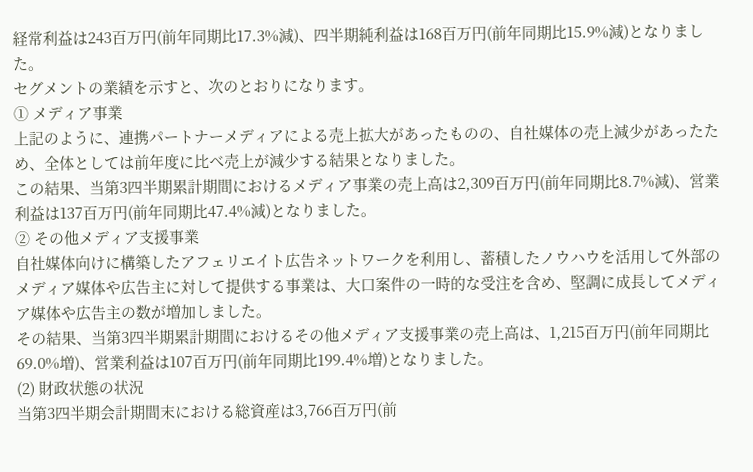経常利益は243百万円(前年同期比17.3%減)、四半期純利益は168百万円(前年同期比15.9%減)となりました。
セグメントの業績を示すと、次のとおりになります。
① メディア事業
上記のように、連携パートナーメディアによる売上拡大があったものの、自社媒体の売上減少があったため、全体としては前年度に比べ売上が減少する結果となりました。
この結果、当第3四半期累計期間におけるメディア事業の売上高は2,309百万円(前年同期比8.7%減)、営業利益は137百万円(前年同期比47.4%減)となりました。
② その他メディア支援事業
自社媒体向けに構築したアフェリエイト広告ネットワークを利用し、蓄積したノウハウを活用して外部のメディア媒体や広告主に対して提供する事業は、大口案件の一時的な受注を含め、堅調に成長してメディア媒体や広告主の数が増加しました。
その結果、当第3四半期累計期間におけるその他メディア支援事業の売上高は、1,215百万円(前年同期比69.0%増)、営業利益は107百万円(前年同期比199.4%増)となりました。
(2) 財政状態の状況
当第3四半期会計期間末における総資産は3,766百万円(前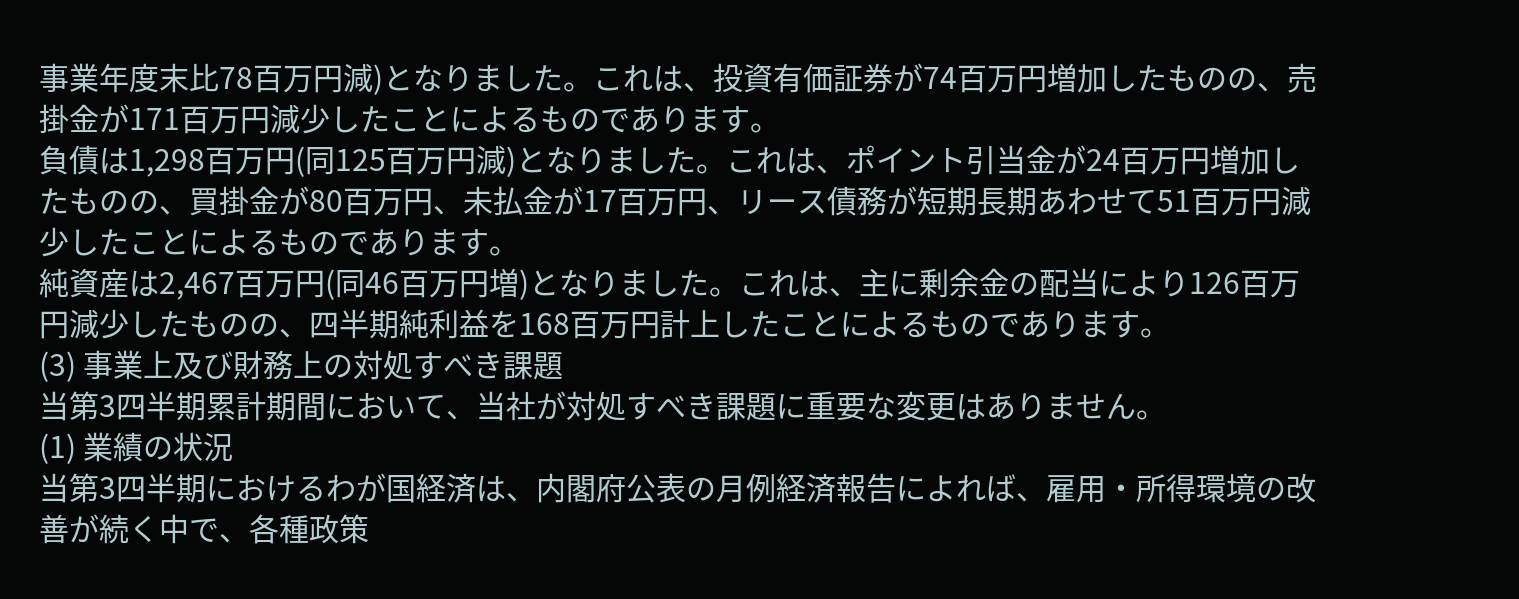事業年度末比78百万円減)となりました。これは、投資有価証券が74百万円増加したものの、売掛金が171百万円減少したことによるものであります。
負債は1,298百万円(同125百万円減)となりました。これは、ポイント引当金が24百万円増加したものの、買掛金が80百万円、未払金が17百万円、リース債務が短期長期あわせて51百万円減少したことによるものであります。
純資産は2,467百万円(同46百万円増)となりました。これは、主に剰余金の配当により126百万円減少したものの、四半期純利益を168百万円計上したことによるものであります。
(3) 事業上及び財務上の対処すべき課題
当第3四半期累計期間において、当社が対処すべき課題に重要な変更はありません。
(1) 業績の状況
当第3四半期におけるわが国経済は、内閣府公表の月例経済報告によれば、雇用・所得環境の改善が続く中で、各種政策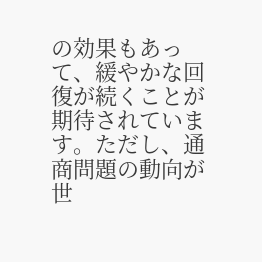の効果もあって、緩やかな回復が続くことが期待されています。ただし、通商問題の動向が世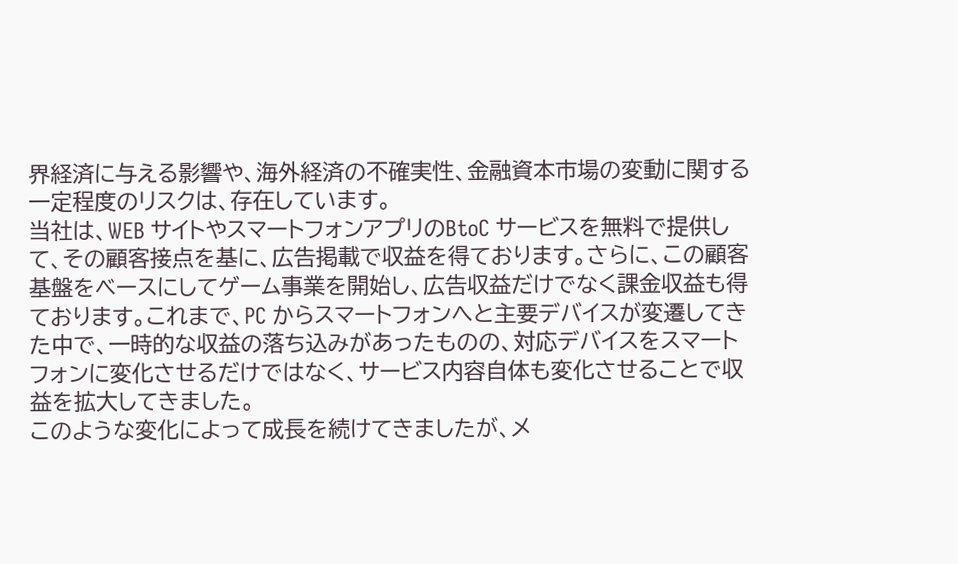界経済に与える影響や、海外経済の不確実性、金融資本市場の変動に関する一定程度のリスクは、存在しています。
当社は、WEB サイトやスマートフォンアプリのBtoC サービスを無料で提供して、その顧客接点を基に、広告掲載で収益を得ております。さらに、この顧客基盤をベースにしてゲーム事業を開始し、広告収益だけでなく課金収益も得ております。これまで、PC からスマートフォンへと主要デバイスが変遷してきた中で、一時的な収益の落ち込みがあったものの、対応デバイスをスマートフォンに変化させるだけではなく、サービス内容自体も変化させることで収益を拡大してきました。
このような変化によって成長を続けてきましたが、メ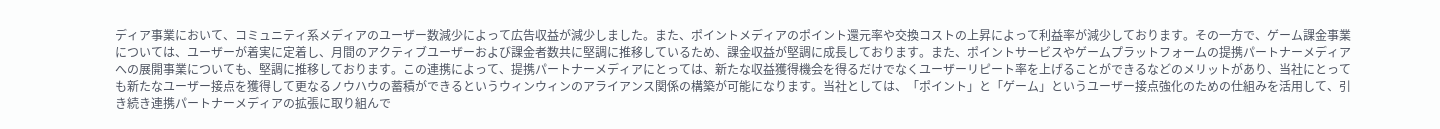ディア事業において、コミュニティ系メディアのユーザー数減少によって広告収益が減少しました。また、ポイントメディアのポイント還元率や交換コストの上昇によって利益率が減少しております。その一方で、ゲーム課金事業については、ユーザーが着実に定着し、月間のアクティブユーザーおよび課金者数共に堅調に推移しているため、課金収益が堅調に成長しております。また、ポイントサービスやゲームプラットフォームの提携パートナーメディアへの展開事業についても、堅調に推移しております。この連携によって、提携パートナーメディアにとっては、新たな収益獲得機会を得るだけでなくユーザーリピート率を上げることができるなどのメリットがあり、当社にとっても新たなユーザー接点を獲得して更なるノウハウの蓄積ができるというウィンウィンのアライアンス関係の構築が可能になります。当社としては、「ポイント」と「ゲーム」というユーザー接点強化のための仕組みを活用して、引き続き連携パートナーメディアの拡張に取り組んで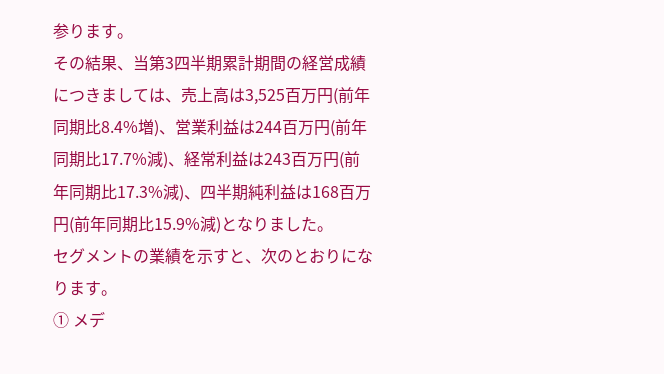参ります。
その結果、当第3四半期累計期間の経営成績につきましては、売上高は3,525百万円(前年同期比8.4%増)、営業利益は244百万円(前年同期比17.7%減)、経常利益は243百万円(前年同期比17.3%減)、四半期純利益は168百万円(前年同期比15.9%減)となりました。
セグメントの業績を示すと、次のとおりになります。
① メデ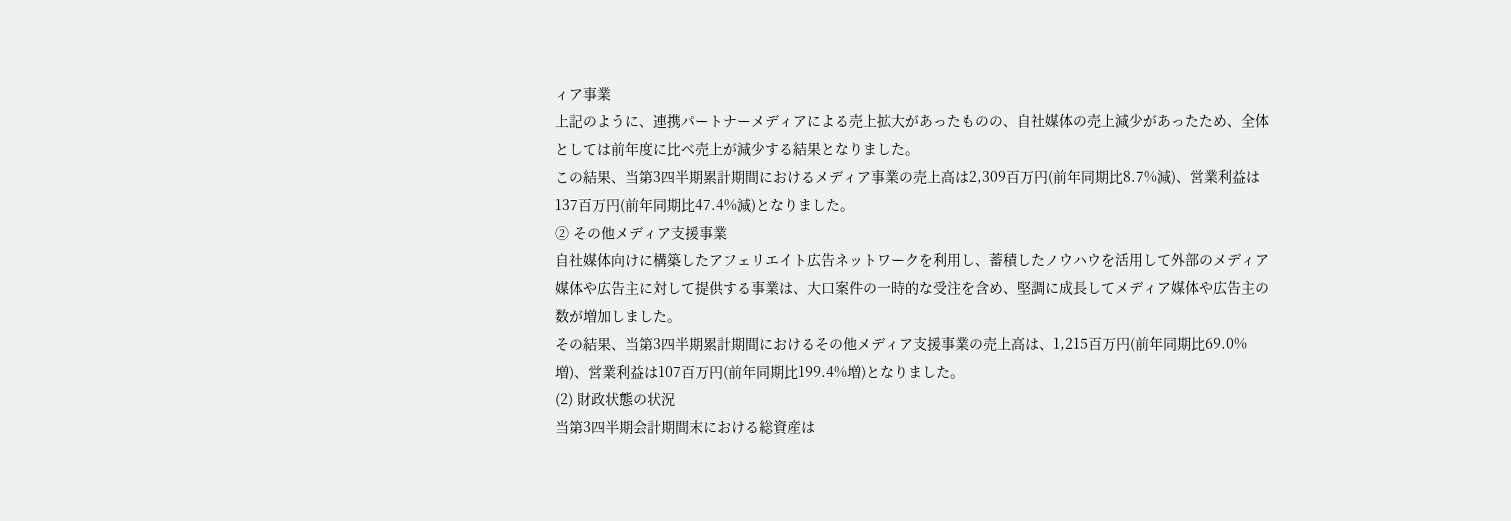ィア事業
上記のように、連携パートナーメディアによる売上拡大があったものの、自社媒体の売上減少があったため、全体としては前年度に比べ売上が減少する結果となりました。
この結果、当第3四半期累計期間におけるメディア事業の売上高は2,309百万円(前年同期比8.7%減)、営業利益は137百万円(前年同期比47.4%減)となりました。
② その他メディア支援事業
自社媒体向けに構築したアフェリエイト広告ネットワークを利用し、蓄積したノウハウを活用して外部のメディア媒体や広告主に対して提供する事業は、大口案件の一時的な受注を含め、堅調に成長してメディア媒体や広告主の数が増加しました。
その結果、当第3四半期累計期間におけるその他メディア支援事業の売上高は、1,215百万円(前年同期比69.0%増)、営業利益は107百万円(前年同期比199.4%増)となりました。
(2) 財政状態の状況
当第3四半期会計期間末における総資産は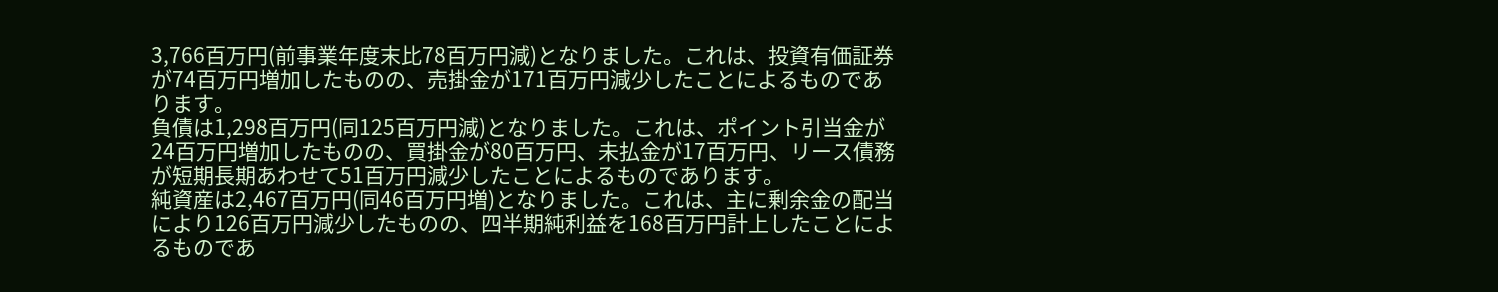3,766百万円(前事業年度末比78百万円減)となりました。これは、投資有価証券が74百万円増加したものの、売掛金が171百万円減少したことによるものであります。
負債は1,298百万円(同125百万円減)となりました。これは、ポイント引当金が24百万円増加したものの、買掛金が80百万円、未払金が17百万円、リース債務が短期長期あわせて51百万円減少したことによるものであります。
純資産は2,467百万円(同46百万円増)となりました。これは、主に剰余金の配当により126百万円減少したものの、四半期純利益を168百万円計上したことによるものであ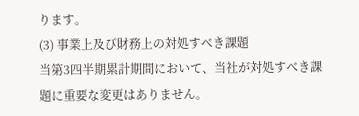ります。
(3) 事業上及び財務上の対処すべき課題
当第3四半期累計期間において、当社が対処すべき課題に重要な変更はありません。